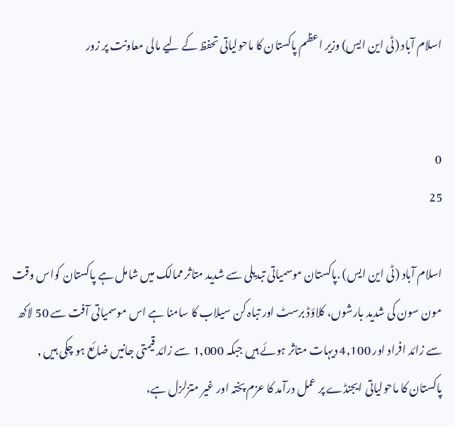اسلام آباد (ٹی این ایس) وزیر اعظم پاکستان کا ماحولیاتی تحفظ کے لیے مالی معاونت پر زور


0
25

اسلام آباد (ٹی این ایس) .پاکستان موسمیاتی تبدیلی سے شدید متاثر ممالک میں شامل ہے پاکستان کواس وقت مون سون کی شدید بارشوں، کلاؤڈ برسٹ اور تباہ کن سیلاب کا سامنا ہے اس موسمیاتی آفت سے 50 لاکھ سے زائد افراد اور 4,100 دیہات متاثر ہوئے ہیں جبکہ 1,000 سے زائد قیمتی جانیں ضائع ہو چکی ہیں , پاکستان کا ماحولیاتی ایجنڈے پر عمل درآمد کا عزم پختہ اور غیر متزلزل ہے،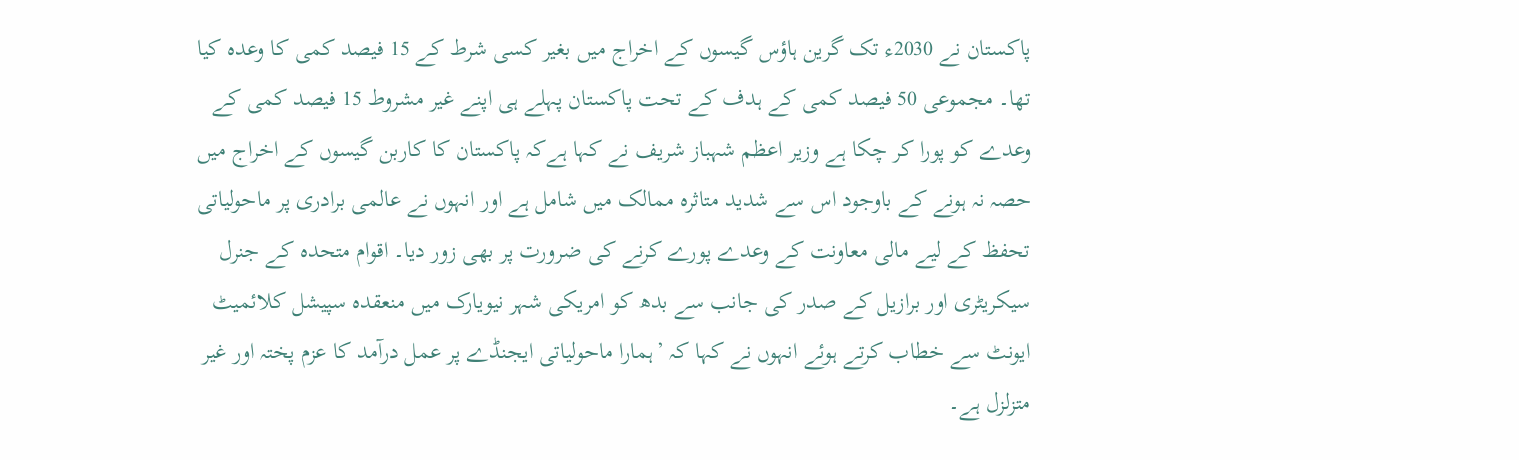پاکستان نے 2030ء تک گرین ہاؤس گیسوں کے اخراج میں بغیر کسی شرط کے 15 فیصد کمی کا وعدہ کیا تھا۔ مجموعی 50 فیصد کمی کے ہدف کے تحت پاکستان پہلے ہی اپنے غیر مشروط 15 فیصد کمی کے وعدے کو پورا کر چکا ہے وزیر اعظم شہباز شریف نے کہا ہےکہ پاکستان کا کاربن گیسوں کے اخراج میں حصہ نہ ہونے کے باوجود اس سے شدید متاثرہ ممالک میں شامل ہے اور انہوں نے عالمی برادری پر ماحولیاتی تحفظ کے لیے مالی معاونت کے وعدے پورے کرنے کی ضرورت پر بھی زور دیا۔ اقوام متحدہ کے جنرل سیکریٹری اور برازیل کے صدر کی جانب سے بدھ کو امریکی شہر نیویارک میں منعقدہ سپیشل کلائمیٹ ایونٹ سے خطاب کرتے ہوئے انہوں نے کہا کہ ’ہمارا ماحولیاتی ایجنڈے پر عمل درآمد کا عزم پختہ اور غیر متزلزل ہے۔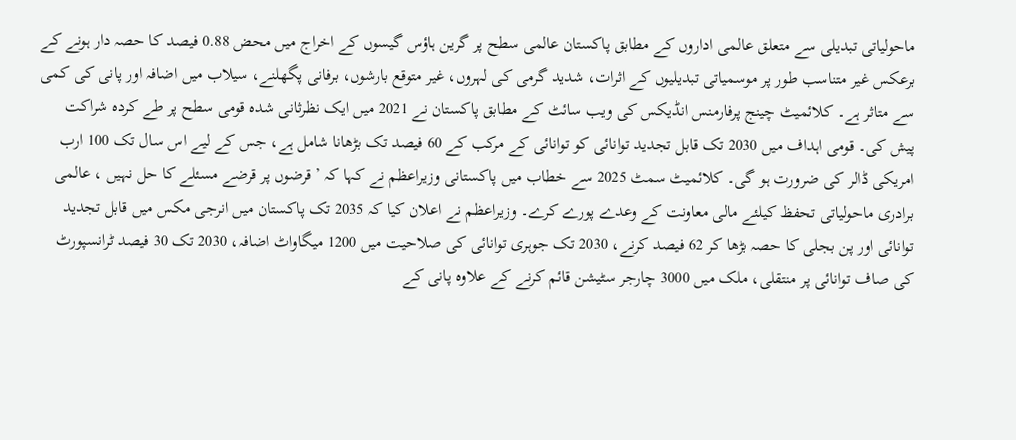ماحولیاتی تبدیلی سے متعلق عالمی اداروں کے مطابق پاکستان عالمی سطح پر گرین ہاؤس گیسوں کے اخراج میں محض 0.88 فیصد کا حصہ دار ہونے کے برعکس غیر متناسب طور پر موسمیاتی تبدیلیوں کے اثرات، شدید گرمی کی لہروں، غیر متوقع بارشوں، برفانی پگھلنے، سیلاب میں اضافہ اور پانی کی کمی سے متاثر ہے۔ کلائمیٹ چینج پرفارمنس انڈیکس کی ویب سائٹ کے مطابق پاکستان نے 2021 میں ایک نظرثانی شدہ قومی سطح پر طے کردہ شراکت پیش کی۔ قومی اہداف میں 2030 تک قابل تجدید توانائی کو توانائی کے مرکب کے 60 فیصد تک بڑھانا شامل ہے، جس کے لیے اس سال تک 100 ارب امریکی ڈالر کی ضرورت ہو گی۔ کلائمیٹ سمٹ 2025 سے خطاب میں پاکستانی وزیراعظم نے کہا کہ ’قرضوں پر قرضے مسئلے کا حل نہیں ، عالمی برادری ماحولیاتی تحفظ کیلئے مالی معاونت کے وعدے پورے کرے۔ وزیراعظم نے اعلان کیا کہ 2035 تک پاکستان میں انرجی مکس میں قابل تجدید توانائی اور پن بجلی کا حصہ بڑھا کر 62 فیصد کرنے، 2030 تک جوہری توانائی کی صلاحیت میں 1200 میگاواٹ اضافہ، 2030 تک 30 فیصد ٹرانسپورٹ کی صاف توانائی پر منتقلی، ملک میں 3000 چارجر سٹیشن قائم کرنے کے علاوہ پانی کے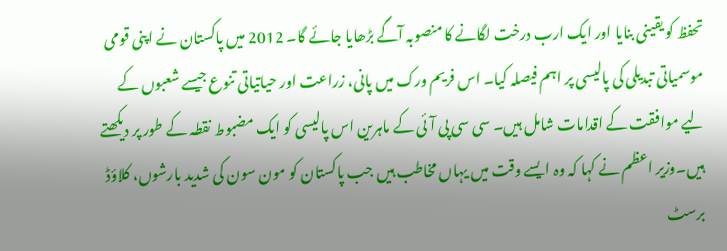تحفظ کو یقینی بنایا اور ایک ارب درخت لگانے کا منصوبہ آگے بڑھایا جائے گا۔ 2012 میں پاکستان نے اپنی قومی موسمیاتی تبدیلی کی پالیسی پر اہم فیصلہ کیا۔ اس فریم ورک میں پانی، زراعت اور حیاتیاتی تنوع جیسے شعبوں کے لیے موافقت کے اقدامات شامل ہیں۔ سی سی پی آئی کے ماہرین اس پالیسی کو ایک مضبوط نقطہ کے طور پر دیکھتے ہیں۔وزیر اعظم نے کہا کہ وہ ایسے وقت میں یہاں مخاطب ہیں جب پاکستان کو مون سون کی شدید بارشوں، کلاؤڈ برسٹ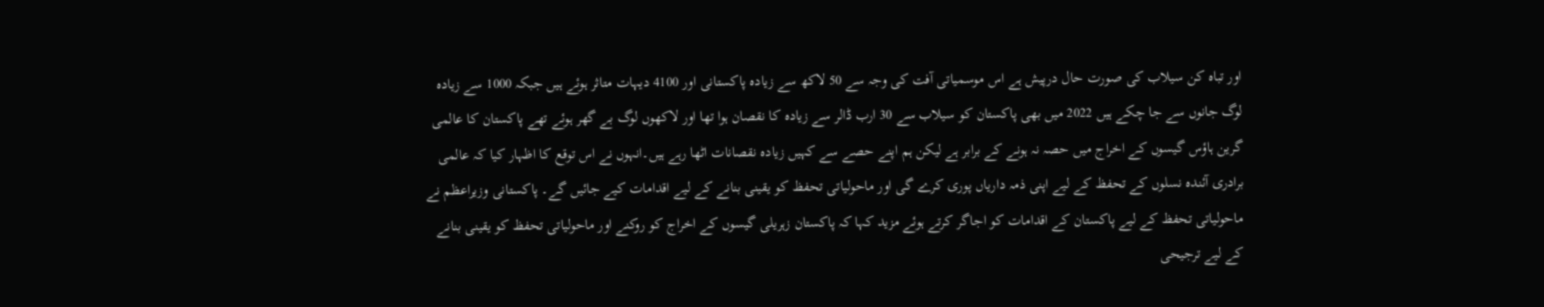اور تباہ کن سیلاب کی صورت حال درپیش ہے اس موسمیاتی آفت کی وجہ سے 50 لاکھ سے زیادہ پاکستانی اور 4100 دیہات متاثر ہوئے ہیں جبکہ 1000 سے زیادہ لوگ جانوں سے جا چکے ہیں 2022 میں بھی پاکستان کو سیلاب سے 30 ارب ڈالر سے زیادہ کا نقصان ہوا تھا اور لاکھوں لوگ بے گھر ہوئے تھے پاکستان کا عالمی گرین ہاؤس گیسوں کے اخراج میں حصہ نہ ہونے کے برابر ہے لیکن ہم اپنے حصے سے کہیں زیادہ نقصانات اٹھا رہے ہیں۔انہوں نے اس توقع کا اظہار کیا کہ عالمی برادری آئندہ نسلوں کے تحفظ کے لیے اپنی ذمہ داریاں پوری کرے گی اور ماحولیاتی تحفظ کو یقینی بنانے کے لیے اقدامات کیے جائیں گے۔ پاکستانی وزیراعظم نے ماحولیاتی تحفظ کے لیے پاکستان کے اقدامات کو اجاگر کرتے ہوئے مزید کہا کہ پاکستان زہریلی گیسوں کے اخراج کو روکنے اور ماحولیاتی تحفظ کو یقینی بنانے کے لیے ترجیحی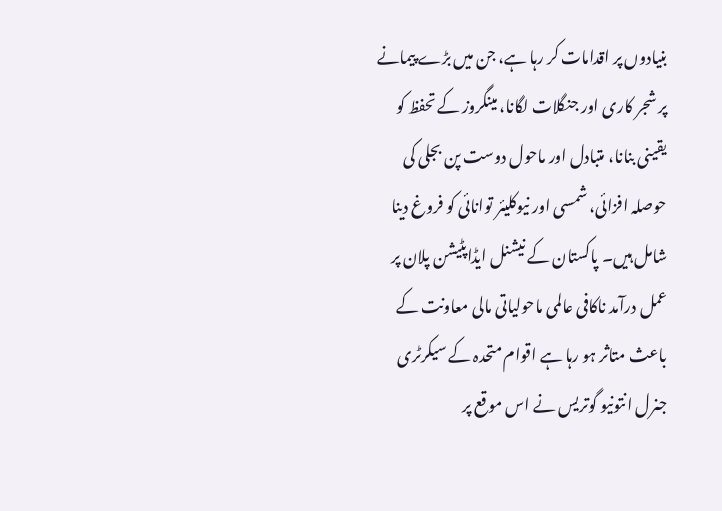بنیادوں پر اقدامات کر رہا ہے، جن میں بڑے پیمانے پر شجر کاری اور جنگلات لگانا، مینگروز کے تحفظ کو یقینی بنانا، متبادل اور ماحول دوست پن بجلی کی حوصلہ افزائی، شمسی اور نیوکلیئر توانائی کو فروغ دینا شامل ہیں۔ پاکستان کے نیشنل ایڈاپٹیشن پلان پر عمل درآمد ناکافی عالمی ماحولیاتی مالی معاونت کے باعث متاثر ہو رہا ہے اقوام متحدہ کے سیکرٹری جنرل انتونیو گوتریس نے اس موقع پر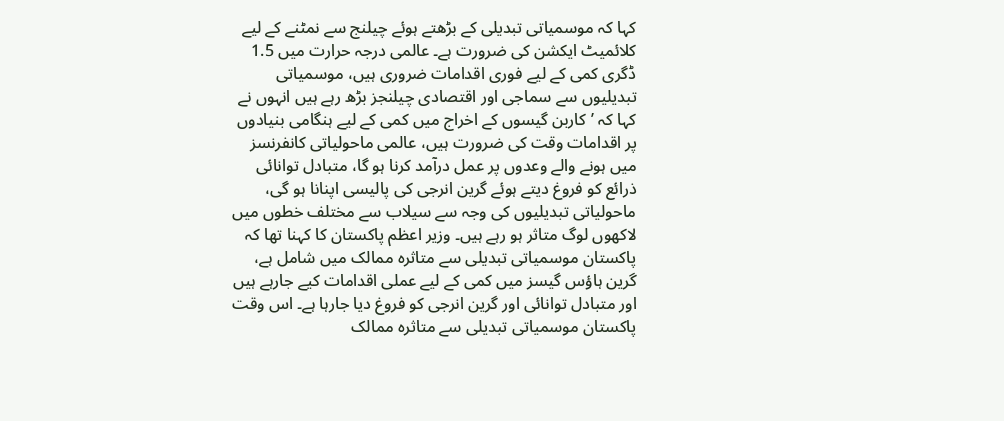کہا کہ موسمیاتی تبدیلی کے بڑھتے ہوئے چیلنج سے نمٹنے کے لیے کلائمیٹ ایکشن کی ضرورت ہے۔ عالمی درجہ حرارت میں 1.5 ڈگری کمی کے لیے فوری اقدامات ضروری ہیں، موسمیاتی تبدیلیوں سے سماجی اور اقتصادی چیلنجز بڑھ رہے ہیں انہوں نے کہا کہ ’کاربن گیسوں کے اخراج میں کمی کے لیے ہنگامی بنیادوں پر اقدامات وقت کی ضرورت ہیں، عالمی ماحولیاتی کانفرنسز میں ہونے والے وعدوں پر عمل درآمد کرنا ہو گا، متبادل توانائی ذرائع کو فروغ دیتے ہوئے گرین انرجی کی پالیسی اپنانا ہو گی، ماحولیاتی تبدیلیوں کی وجہ سے سیلاب سے مختلف خطوں میں لاکھوں لوگ متاثر ہو رہے ہیں۔ وزیر اعظم پاکستان کا کہنا تھا کہ پاکستان موسمیاتی تبدیلی سے متاثرہ ممالک میں شامل ہے، گرین ہاؤس گیسز میں کمی کے لیے عملی اقدامات کیے جارہے ہیں اور متبادل توانائی اور گرین انرجی کو فروغ دیا جارہا ہے۔ اس وقت پاکستان موسمیاتی تبدیلی سے متاثرہ ممالک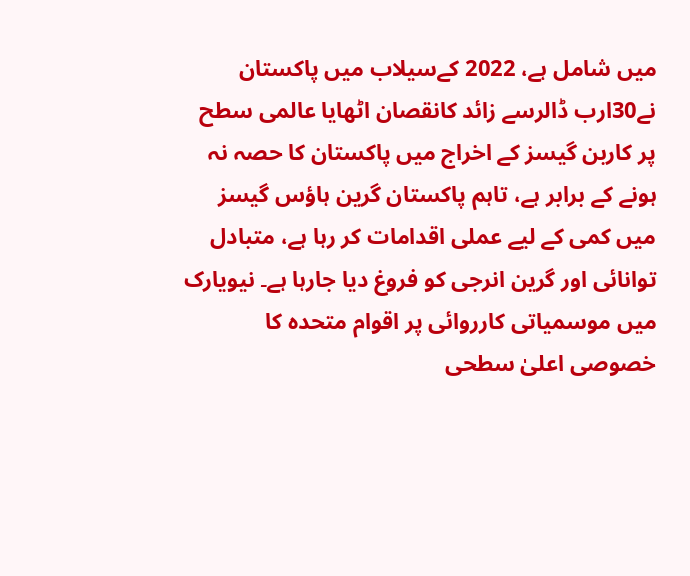میں شامل ہے، 2022 کےسیلاب میں پاکستان نے30ارب ڈالرسے زائد کانقصان اٹھایا عالمی سطح پر کاربن گیسز کے اخراج میں پاکستان کا حصہ نہ ہونے کے برابر ہے، تاہم پاکستان گرین ہاؤس گیسز میں کمی کے لیے عملی اقدامات کر رہا ہے، متبادل توانائی اور گرین انرجی کو فروغ دیا جارہا ہے۔ نیویارک میں موسمیاتی کارروائی پر اقوام متحدہ کا خصوصی اعلیٰ سطحی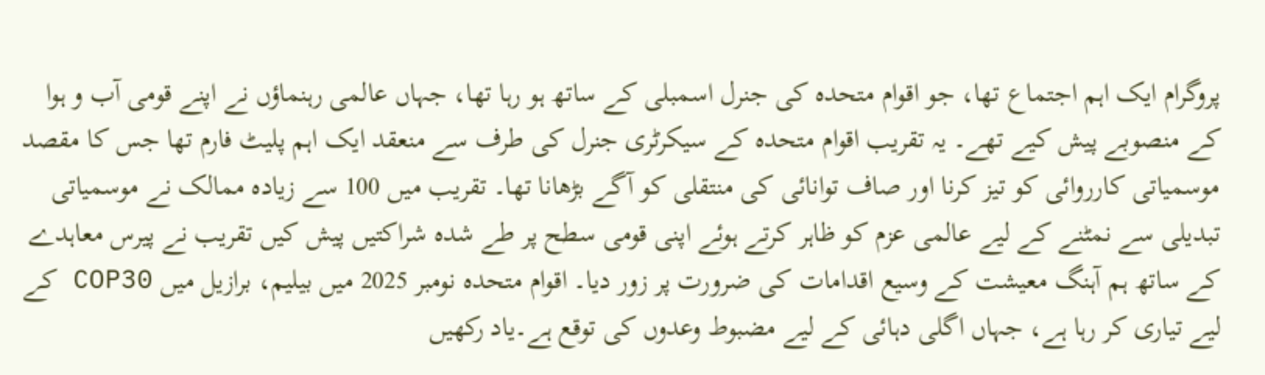پروگرام ایک اہم اجتماع تھا، جو اقوام متحدہ کی جنرل اسمبلی کے ساتھ ہو رہا تھا، جہاں عالمی رہنماؤں نے اپنے قومی آب و ہوا کے منصوبے پیش کیے تھے۔ یہ تقریب اقوام متحدہ کے سیکرٹری جنرل کی طرف سے منعقد ایک اہم پلیٹ فارم تھا جس کا مقصد موسمیاتی کارروائی کو تیز کرنا اور صاف توانائی کی منتقلی کو آگے بڑھانا تھا۔ تقریب میں 100 سے زیادہ ممالک نے موسمیاتی تبدیلی سے نمٹنے کے لیے عالمی عزم کو ظاہر کرتے ہوئے اپنی قومی سطح پر طے شدہ شراکتیں پیش کیں تقریب نے پیرس معاہدے کے ساتھ ہم آہنگ معیشت کے وسیع اقدامات کی ضرورت پر زور دیا۔ اقوام متحدہ نومبر 2025 میں بیلیم، برازیل میں COP30 کے لیے تیاری کر رہا ہے، جہاں اگلی دہائی کے لیے مضبوط وعدوں کی توقع ہے۔یاد رکھیں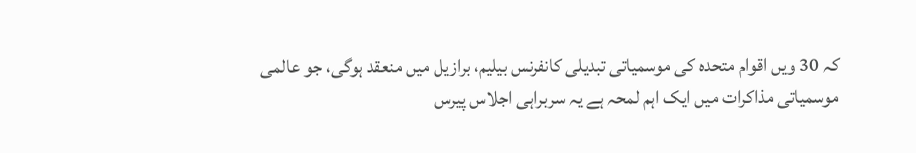کہ 30 ویں اقوام متحدہ کی موسمیاتی تبدیلی کانفرنس بیلیم، برازیل میں منعقد ہوگی، جو عالمی موسمیاتی مذاکرات میں ایک اہم لمحہ ہے یہ سربراہی اجلاس پیرس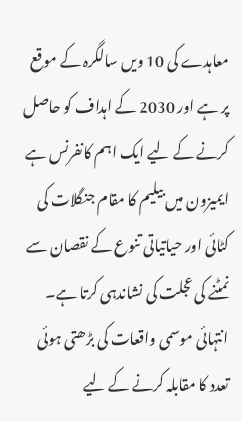معاہدے کی 10 ویں سالگرہ کے موقع پر ہے اور 2030 کے اہداف کو حاصل کرنے کے لیے ایک اہم کانفرنس ہے ایمیزون میں بیلیم کا مقام جنگلات کی کٹائی اور حیاتیاتی تنوع کے نقصان سے نمٹنے کی عجلت کی نشاندہی کرتا ہے۔ انتہائی موسمی واقعات کی بڑھتی ہوئی تعدد کا مقابلہ کرنے کے لیے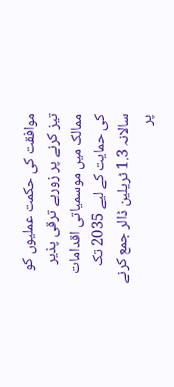موافقت کی حکمت عملیوں کو تیز کرنے پر زورہے ترقی پذیر ممالک میں موسمیاتی اقدامات کی حمایت کے لیے 2035 تک سالانہ 1.3 ٹریلین ڈالر جمع کرنے پر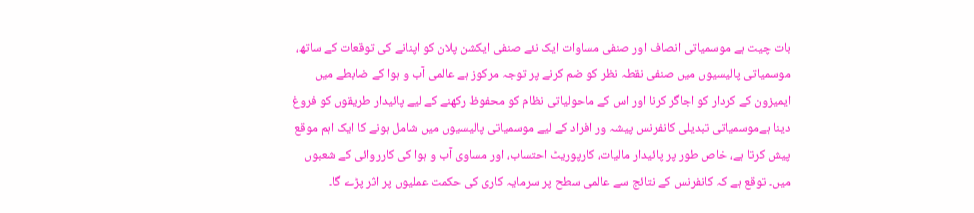بات چیت ہے موسمیاتی انصاف اور صنفی مساوات ایک نئے صنفی ایکشن پلان کو اپنانے کی توقعات کے ساتھ، موسمیاتی پالیسیوں میں صنفی نقطہ نظر کو ضم کرنے پر توجہ مرکوز ہے عالمی آب و ہوا کے ضابطے میں ایمیزون کے کردار کو اجاگر کرنا اور اس کے ماحولیاتی نظام کو محفوظ رکھنے کے لیے پائیدار طریقوں کو فروغ دینا ہےموسمیاتی تبدیلی کانفرنس پیشہ ور افراد کے لیے موسمیاتی پالیسیوں میں شامل ہونے کا ایک اہم موقع پیش کرتا ہے، خاص طور پر پائیدار مالیات، کارپوریٹ احتساب، اور مساوی آب و ہوا کی کارروائی کے شعبوں میں۔ توقع ہے کہ کانفرنس کے نتائج سے عالمی سطح پر سرمایہ کاری کی حکمت عملیوں پر اثر پڑے گا۔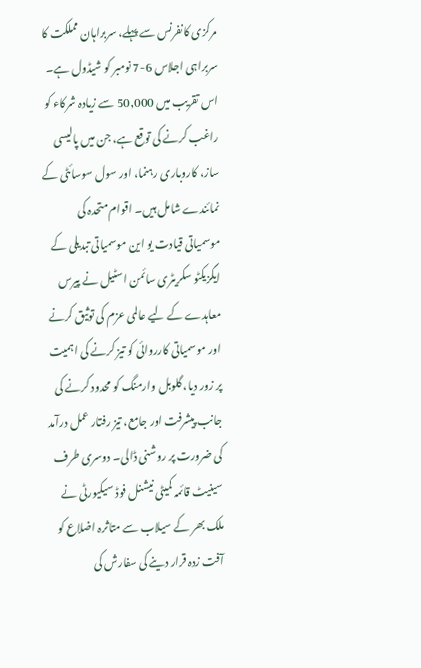مرکزی کانفرنس سے پہلے، سربراہان مملکت کا سربراہی اجلاس 6-7 نومبر کو شیڈول ہے۔ اس تقریب میں 50,000 سے زیادہ شرکاء کو راغب کرنے کی توقع ہے، جن میں پالیسی ساز، کاروباری رہنما، اور سول سوسائٹی کے نمائندے شامل ہیں۔ اقوام متحدہ کی موسمیاتی قیادت یو این موسمیاتی تبدیلی کے ایگزیکٹو سکریٹری سائمن اسٹیل نے پیرس معاہدے کے لیے عالمی عزم کی توثیق کرنے اور موسمیاتی کارروائی کو تیز کرنے کی اہمیت پر زور دیا، گلوبل وارمنگ کو محدود کرنے کی جانب پیشرفت اور جامع، تیز رفتار عمل درآمد کی ضرورت پر روشنی ڈالی۔ دوسری طرف سینیٹ قائمہ کمیٹی نیشنل فوڈ سیکیورٹی نے ملک بھر کے سیلاب سے متاثرہ اضلاع کو آفت زدہ قرار دینے کی سفارش کی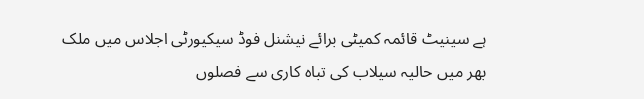ہے سینیٹ قائمہ کمیٹی برائے نیشنل فوڈ سیکیورٹی اجلاس میں ملک بھر میں حالیہ سیلاب کی تباہ کاری سے فصلوں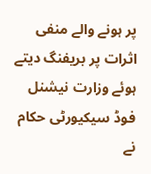پر ہونے والے منفی اثرات پر بریفنگ دیتے ہوئے وزارت نیشنل فوڈ سیکیورٹی حکام نے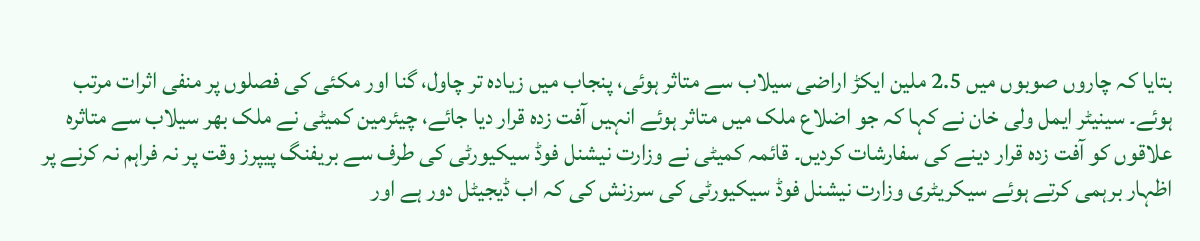بتایا کہ چاروں صوبوں میں 2.5 ملین ایکڑ اراضی سیلاب سے متاثر ہوئی، پنجاب میں زیادہ تر چاول، گنا اور مکئی کی فصلوں پر منفی اثرات مرتب ہوئے۔ سینیٹر ایمل ولی خان نے کہا کہ جو اضلاع ملک میں متاثر ہوئے انہیں آفت زدہ قرار دیا جائے، چیئرمین کمیٹی نے ملک بھر سیلاب سے متاثرہ علاقوں کو آفت زدہ قرار دینے کی سفارشات کردیں۔ قائمہ کمیٹی نے وزارت نیشنل فوڈ سیکیورٹی کی طرف سے بریفنگ پیپرز وقت پر نہ فراہم نہ کرنے پر اظہار برہمی کرتے ہوئے سیکریٹری وزارت نیشنل فوڈ سیکیورٹی کی سرزنش کی کہ اب ڈیجیٹل دور ہے اور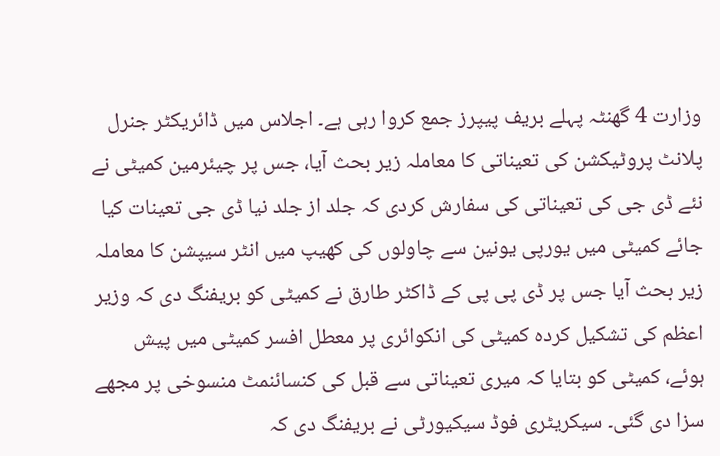وزارت 4 گھنٹہ پہلے بریف پیپرز جمع کروا رہی ہے۔ اجلاس میں ڈائریکٹر جنرل پلانٹ پروٹیکشن کی تعیناتی کا معاملہ زیر بحث آیا، جس پر چیئرمین کمیٹی نے نئے ڈی جی کی تعیناتی کی سفارش کردی کہ جلد از جلد نیا ڈی جی تعینات کیا جائے کمیٹی میں یورپی یونین سے چاولوں کی کھیپ میں انٹر سیپشن کا معاملہ زیر بحث آیا جس پر ڈی پی پی کے ڈاکٹر طارق نے کمیٹی کو بریفنگ دی کہ وزیر اعظم کی تشکیل کردہ کمیٹی کی انکوائری پر معطل افسر کمیٹی میں پیش ہوئے، کمیٹی کو بتایا کہ میری تعیناتی سے قبل کی کنسائنمٹ منسوخی پر مجھے سزا دی گئی۔ سیکریٹری فوڈ سیکیورٹی نے بریفنگ دی کہ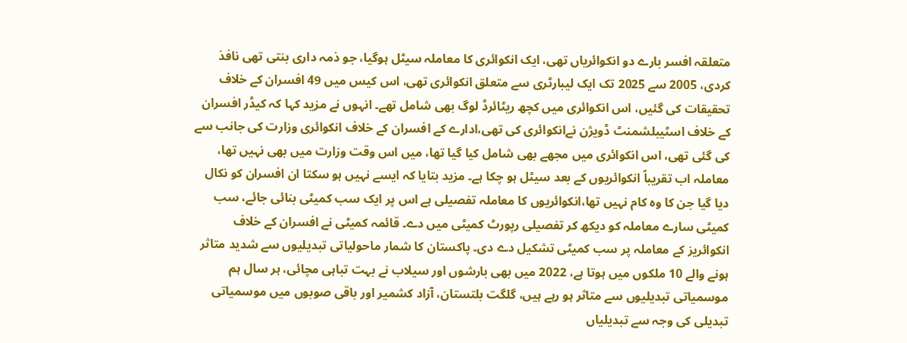متعلقہ افسر بارے دو انکوائریاں تھی، ایک انکوائری کا معاملہ سیٹل ہوگیا، جو ذمہ داری بنتی تھی نافذ کردی، 2005 سے 2025 تک ایک لیبارٹری سے متعلق انکوائری تھی، اس کیس میں 49 افسران کے خلاف تحقیقات کی گئیں، اس انکوائری میں کچھ ریٹائرڈ لوگ بھی شامل تھے۔ انہوں نے مزید کہا کہ کیڈر افسران کے خلاف اسٹیبلشمنٹ ڈویژن نےانکوائری کی تھی،ادارے کے افسران کے خلاف انکوائری وزارت کی جانب سے کی گئی تھی، اس انکوائری میں مجھے بھی شامل کیا گیا تھا، میں اس وقت وزارت میں بھی نہیں تھا، معاملہ اب تقریباً انکوائریوں کے بعد سیٹل ہو چکا ہے۔ مزید بتایا کہ ایسے نہیں ہو سکتا ان افسران کو نکال دیا گیا جن کا وہ کام نہیں تھا،انکوائریوں کا معاملہ تفصیلی ہے اس پر ایک سب کمیٹی بنائی جائے، سب کمیٹی سارے معاملہ کو دیکھ کر تفصیلی رپورٹ کمیٹی میں دے۔ قائمہ کمیٹی نے افسران کے خلاف انکوائریز کے معاملہ پر سب کمیٹی تشکیل دے دی۔ پاکستان کا شمار ماحولیاتی تبدیلیوں سے شدید متاثر ہونے والے 10 ملکوں میں ہوتا ہے، 2022 میں بھی بارشوں اور سیلاب نے بہت تباہی مچائی، ہر سال ہم موسمیاتی تبدیلیوں سے متاثر ہو رہے ہیں، گلگت بلتستان، آزاد کشمیر اور باقی صوبوں میں موسمیاتی تبدیلی کی وجہ سے تبدیلیاں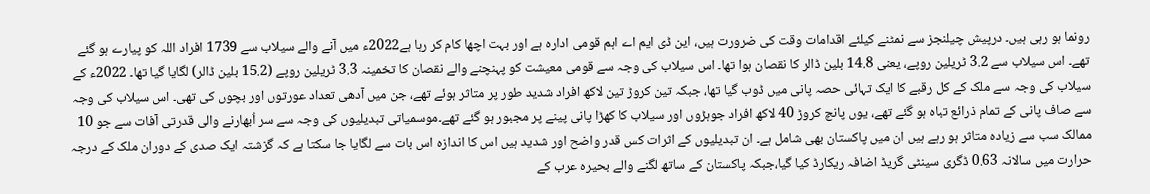رونما ہو رہی ہیں۔ درپیش چیلنجز سے نمٹنے کیلئے اقدامات وقت کی ضرورت ہیں، این ڈی ایم اے اہم قومی ادارہ ہے اور بہت اچھا کام کر رہا ہے2022ء میں آنے والے سیلاب سے 1739 افراد اللہ کو پیارے ہو گئے تھے۔ اس سیلاب سے 3.2 ٹریلین روپے، یعنی 14.8 بلین ڈالر کا نقصان ہوا تھا۔ اس سیلاب کی وجہ سے قومی معیشت کو پہنچنے والے نقصان کا تخمینہ 3.3 ٹریلین روپے (15.2 بلین ڈالر) لگایا گیا تھا۔ 2022ء کے سیلاب کی وجہ سے ملک کے کل رقبے کا ایک تہائی حصہ پانی میں ڈوب گیا تھا، جبکہ تین کروڑ تین لاکھ افراد شدید طور پر متاثر ہوئے تھے، جن میں آدھی تعداد عورتوں اور بچوں کی تھی۔ اس سیلاب کی وجہ سے صاف پانی کے تمام ذرائع تباہ ہو گئے تھے، یوں پانچ کروڑ 40 لاکھ افراد جوہڑوں اور سیلاب کا کھڑا پانی پینے پر مجبور ہو گئے تھے۔موسمیاتی تبدیلیوں کی وجہ سے سر اُبھارنے والی قدرتی آفات سے جو 10 ممالک سب سے زیادہ متاثر ہو رہے ہیں ان میں پاکستان بھی شامل ہے۔ ان تبدیلیوں کے اثرات کس قدر واضح اور شدید ہیں اس کا اندازہ اس بات سے لگایا جا سکتا ہے کہ گزشتہ ایک صدی کے دوران ملک کے درجہ حرارت میں سالانہ 0.63 ڈگری سینٹی گریڈ اضافہ ریکارڈ کیا گیا،جبکہ پاکستان کے ساتھ لگنے والے بحیرہ عرب کے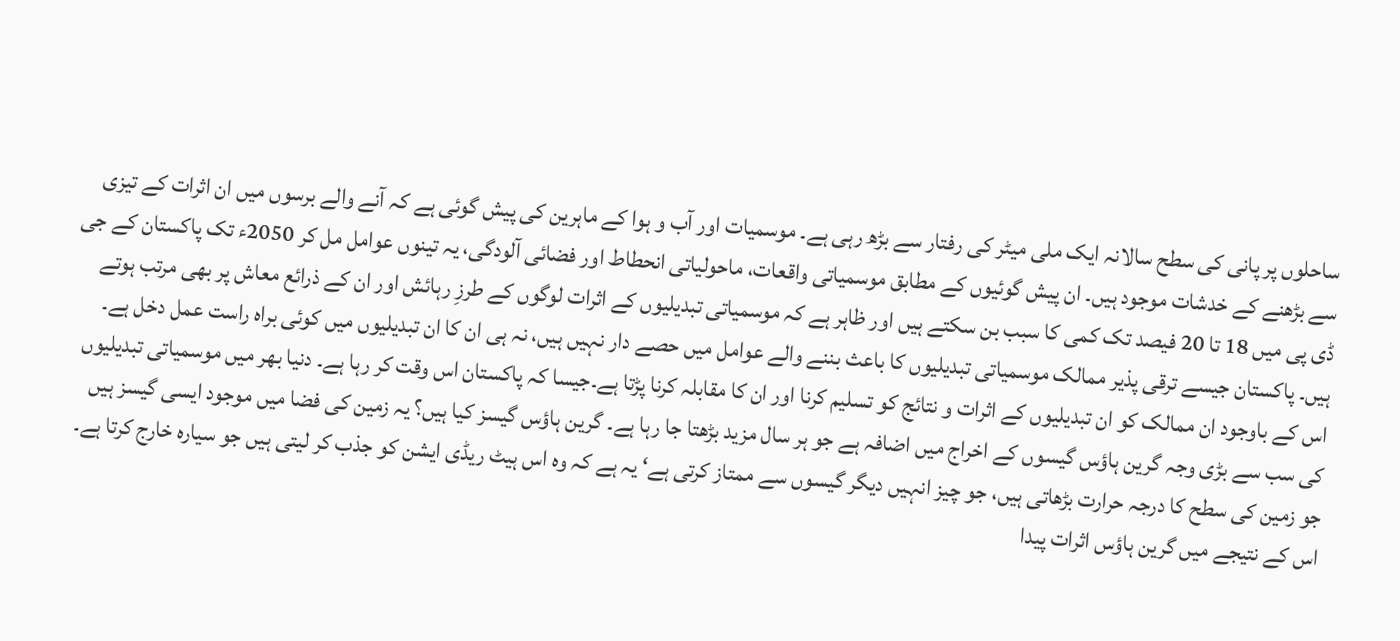ساحلوں پر پانی کی سطح سالانہ ایک ملی میٹر کی رفتار سے بڑھ رہی ہے۔ موسمیات اور آب و ہوا کے ماہرین کی پیش گوئی ہے کہ آنے والے برسوں میں ان اثرات کے تیزی سے بڑھنے کے خدشات موجود ہیں۔ ان پیش گوئیوں کے مطابق موسمیاتی واقعات، ماحولیاتی انحطاط اور فضائی آلودگی، یہ تینوں عوامل مل کر 2050ء تک پاکستان کے جی ڈی پی میں 18 تا 20 فیصد تک کمی کا سبب بن سکتے ہیں اور ظاہر ہے کہ موسمیاتی تبدیلیوں کے اثرات لوگوں کے طرزِ رہائش اور ان کے ذرائع معاش پر بھی مرتب ہوتے ہیں۔ پاکستان جیسے ترقی پذیر ممالک موسمیاتی تبدیلیوں کا باعث بننے والے عوامل میں حصے دار نہیں ہیں، نہ ہی ان کا ان تبدیلیوں میں کوئی براہ راست عمل دخل ہے۔ اس کے باوجود ان ممالک کو ان تبدیلیوں کے اثرات و نتائج کو تسلیم کرنا اور ان کا مقابلہ کرنا پڑتا ہے۔جیسا کہ پاکستان اس وقت کر رہا ہے۔ دنیا بھر میں موسمیاتی تبدیلیوں کی سب سے بڑی وجہ گرین ہاؤس گیسوں کے اخراج میں اضافہ ہے جو ہر سال مزید بڑھتا جا رہا ہے۔ گرین ہاؤس گیسز کیا ہیں؟ یہ زمین کی فضا میں موجود ایسی گیسز ہیں جو زمین کی سطح کا درجہ حرارت بڑھاتی ہیں، جو چیز انہیں دیگر گیسوں سے ممتاز کرتی ہے‘ یہ ہے کہ وہ اس ہیٹ ریڈی ایشن کو جذب کر لیتی ہیں جو سیارہ خارج کرتا ہے۔ اس کے نتیجے میں گرین ہاؤس اثرات پیدا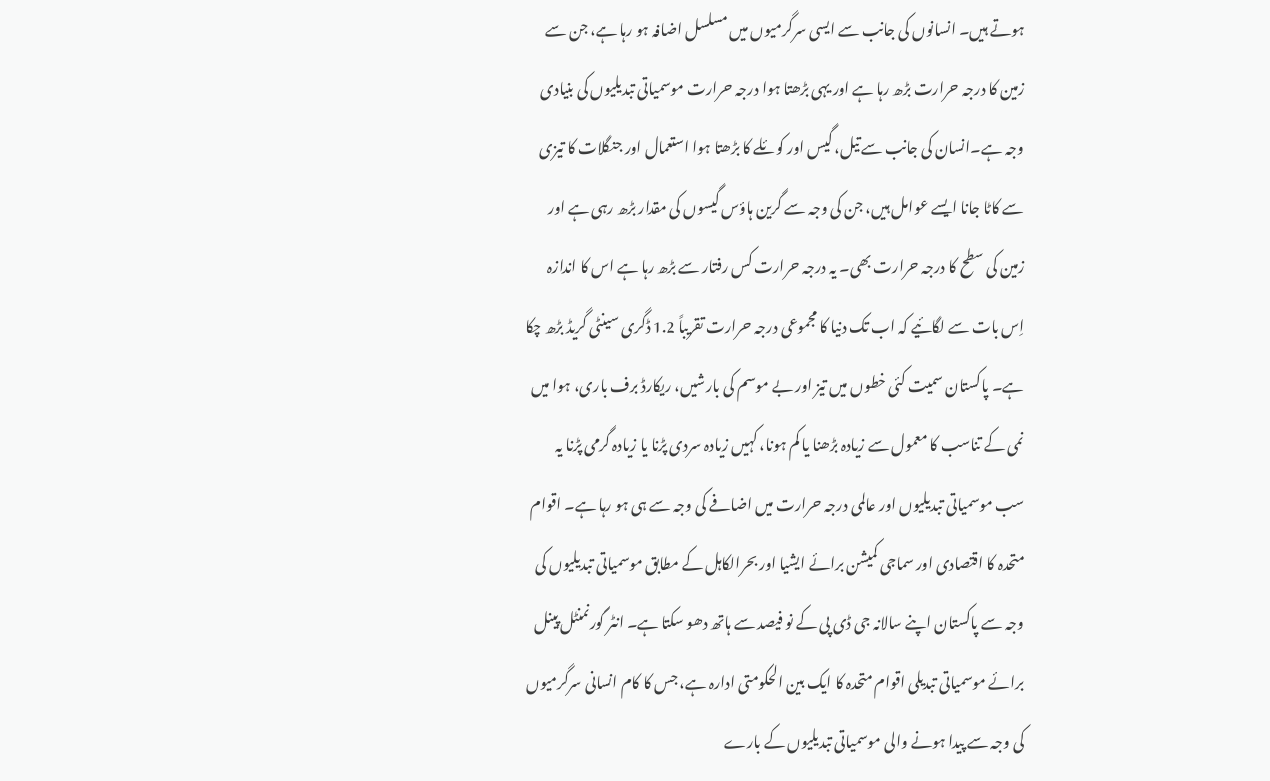ہوتے ہیں۔ انسانوں کی جانب سے ایسی سرگرمیوں میں مسلسل اضافہ ہو رہا ہے، جن سے زمین کا درجہ حرارت بڑھ رہا ہے اور یہی بڑھتا ہوا درجہ حرارت موسمیاتی تبدیلیوں کی بنیادی وجہ ہے۔انسان کی جانب سے تیل، گیس اور کوئلے کا بڑھتا ہوا استعمال اور جنگلات کا تیزی سے کاٹا جانا ایسے عوامل ہیں، جن کی وجہ سے گرین ہاؤس گیسوں کی مقدار بڑھ رہی ہے اور زمین کی سطح کا درجہ حرارت بھی۔ یہ درجہ حرارت کس رفتار سے بڑھ رہا ہے اس کا اندازہ اِس بات سے لگائیے کہ اب تک دنیا کا مجموعی درجہ حرارت تقریباً 1.2 ڈگری سینٹی گریڈ بڑھ چکا ہے۔ پاکستان سمیت کئی خطوں میں تیز اور بے موسم کی بارشیں، ریکارڈ برف باری، ہوا میں نمی کے تناسب کا معمول سے زیادہ بڑھنا یا کم ہونا، کہیں زیادہ سردی پڑنا یا زیادہ گرمی پڑنا یہ سب موسمیاتی تبدیلیوں اور عالمی درجہ حرارت میں اضافے کی وجہ سے ہی ہو رہا ہے۔ اقوام متحدہ کا اقتصادی اور سماجی کمیشن برائے ایشیا اور بحرالکاہل کے مطابق موسمیاتی تبدیلیوں کی وجہ سے پاکستان اپنے سالانہ جی ڈی پی کے نو فیصد سے ہاتھ دھو سکتا ہے۔ انٹر گورنمنٹل پینل برائے موسمیاتی تبدیلی اقوام متحدہ کا ایک بین الحکومتی ادارہ ہے، جس کا کام انسانی سرگرمیوں کی وجہ سے پیدا ہونے والی موسمیاتی تبدیلیوں کے بارے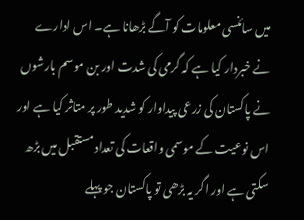میں سائنسی معلومات کو آگے بڑھانا ہے۔ اس ادارے نے خبردار کیا ہے کہ گرمی کی شدت اور بن موسم بارشوں نے پاکستان کی زرعی پیداوار کو شدید طور پر متاثر کیا ہے اور اس نوعیت کے موسمی واقعات کی تعداد مستقبل میں بڑھ سکتی ہے اور اگر یہ بڑھی تو پاکستان جو پہلے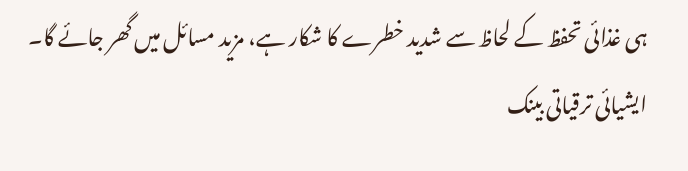ہی غذائی تحفظ کے لحاظ سے شدید خطرے کا شکار ہے، مزید مسائل میں گھر جائے گا۔ ایشیائی ترقیاتی بینک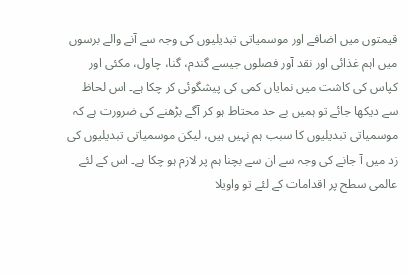قیمتوں میں اضافے اور موسمیاتی تبدیلیوں کی وجہ سے آنے والے برسوں میں اہم غذائی اور نقد آور فصلوں جیسے گندم، گنا، چاول، مکئی اور کپاس کی کاشت میں نمایاں کمی کی پیشگوئی کر چکا ہے۔ اس لحاظ سے دیکھا جائے تو ہمیں بے حد محتاط ہو کر آگے بڑھنے کی ضرورت ہے کہ موسمیاتی تبدیلیوں کا سبب ہم نہیں ہیں، لیکن موسمیاتی تبدیلیوں کی زد میں آ جانے کی وجہ سے ان سے بچنا ہم پر لازم ہو چکا ہے۔ اس کے لئے عالمی سطح پر اقدامات کے لئے تو واویلا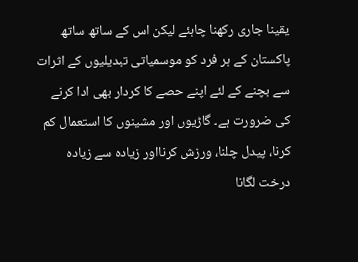یقینا جاری رکھنا چاہئے لیکن اس کے ساتھ ساتھ پاکستان کے ہر فرد کو موسمیاتی تبدیلیوں کے اثرات سے بچنے کے لئے اپنے حصے کا کردار بھی ادا کرنے کی ضرورت ہے۔ گاڑیوں اور مشینوں کا استعمال کم کرنا، پیدل چلنا، ورزش کرنااور زیادہ سے زیادہ درخت لگانا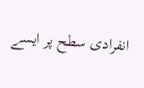انفرادی سطح پر ایسے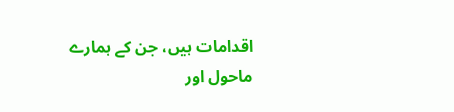اقدامات ہیں، جن کے ہمارے ماحول اور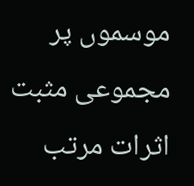موسموں پر مجموعی مثبت اثرات مرتب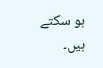ہو سکتے ہیں۔